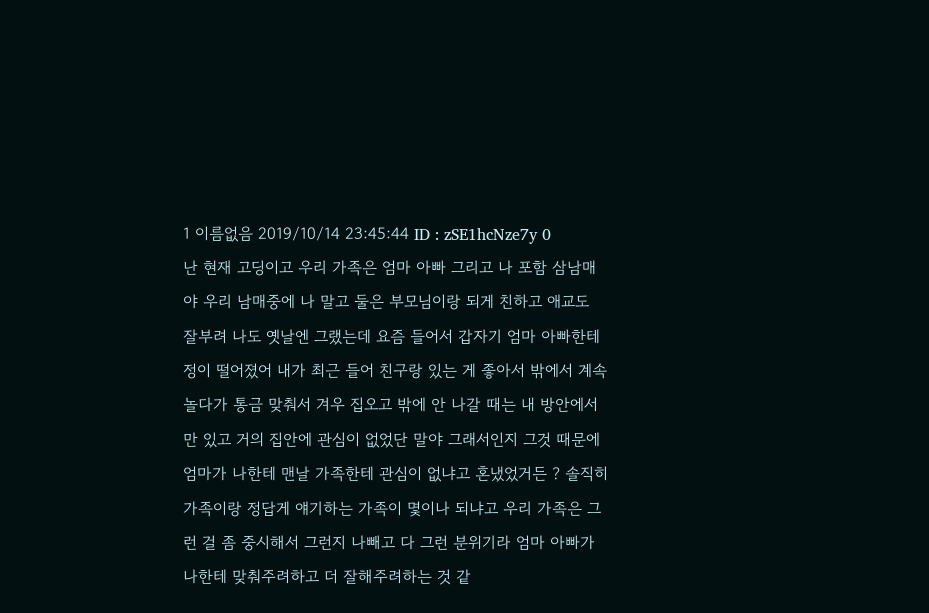1 이름없음 2019/10/14 23:45:44 ID : zSE1hcNze7y 0
난 현재 고딩이고 우리 가족은 엄마 아빠 그리고 나 포함 삼남매야 우리 남매중에 나 말고 둘은 부모님이랑 되게 친하고 애교도 잘부려 나도 옛날엔 그랬는데 요즘 들어서 갑자기 엄마 아빠한테 정이 떨어졌어 내가 최근 들어 친구랑 있는 게 좋아서 밖에서 계속 놀다가 통금 맞춰서 겨우 집오고 밖에 안 나갈 때는 내 방안에서만 있고 거의 집안에 관심이 없었단 말야 그래서인지 그것 때문에 엄마가 나한테 맨날 가족한테 관심이 없냐고 혼냈었거든 ? 솔직히 가족이랑 정답게 얘기하는 가족이 몇이나 되냐고 우리 가족은 그런 걸 좀 중시해서 그런지 나빼고 다 그런 분위기라 엄마 아빠가 나한테 맞춰주려하고 더 잘해주려하는 것 같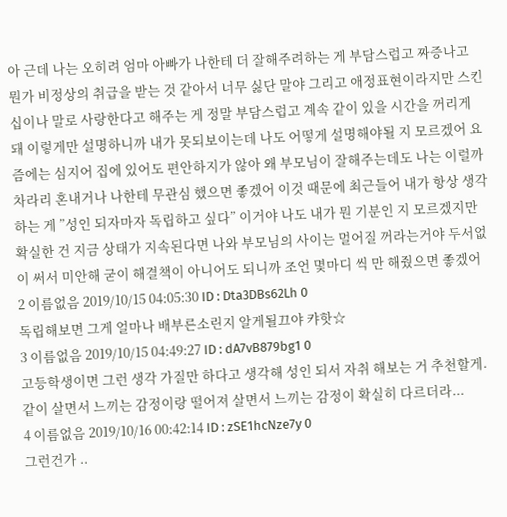아 근데 나는 오히려 엄마 아빠가 나한테 더 잘해주려하는 게 부담스럽고 짜증나고 뭔가 비정상의 취급을 받는 것 같아서 너무 싫단 말야 그리고 애정표현이라지만 스킨십이나 말로 사랑한다고 해주는 게 정말 부담스럽고 계속 같이 있을 시간을 꺼리게 돼 이렇게만 설명하니까 내가 못되보이는데 나도 어떻게 설명해야될 지 모르겠어 요즘에는 심지어 집에 있어도 편안하지가 않아 왜 부모님이 잘해주는데도 나는 이럴까 차라리 혼내거나 나한테 무관심 했으면 좋겠어 이것 때문에 최근들어 내가 항상 생각하는 게 ”성인 되자마자 독립하고 싶다” 이거야 나도 내가 뭔 기분인 지 모르겠지만 확실한 건 지금 상태가 지속된다면 나와 부모님의 사이는 멀어질 꺼라는거야 두서없이 써서 미안해 굳이 해결책이 아니어도 되니까 조언 몇마디 씩 만 해줬으면 좋겠어
2 이름없음 2019/10/15 04:05:30 ID : Dta3DBs62Lh 0
독립해보면 그게 얼마나 배부른소린지 알게될끄야 캬핫☆
3 이름없음 2019/10/15 04:49:27 ID : dA7vB879bg1 0
고등학생이면 그런 생각 가질만 하다고 생각해 성인 되서 자취 해보는 거 추천할게. 같이 살면서 느끼는 감정이랑 떨어져 살면서 느끼는 감정이 확실히 다르더라...
4 이름없음 2019/10/16 00:42:14 ID : zSE1hcNze7y 0
그런건가 ..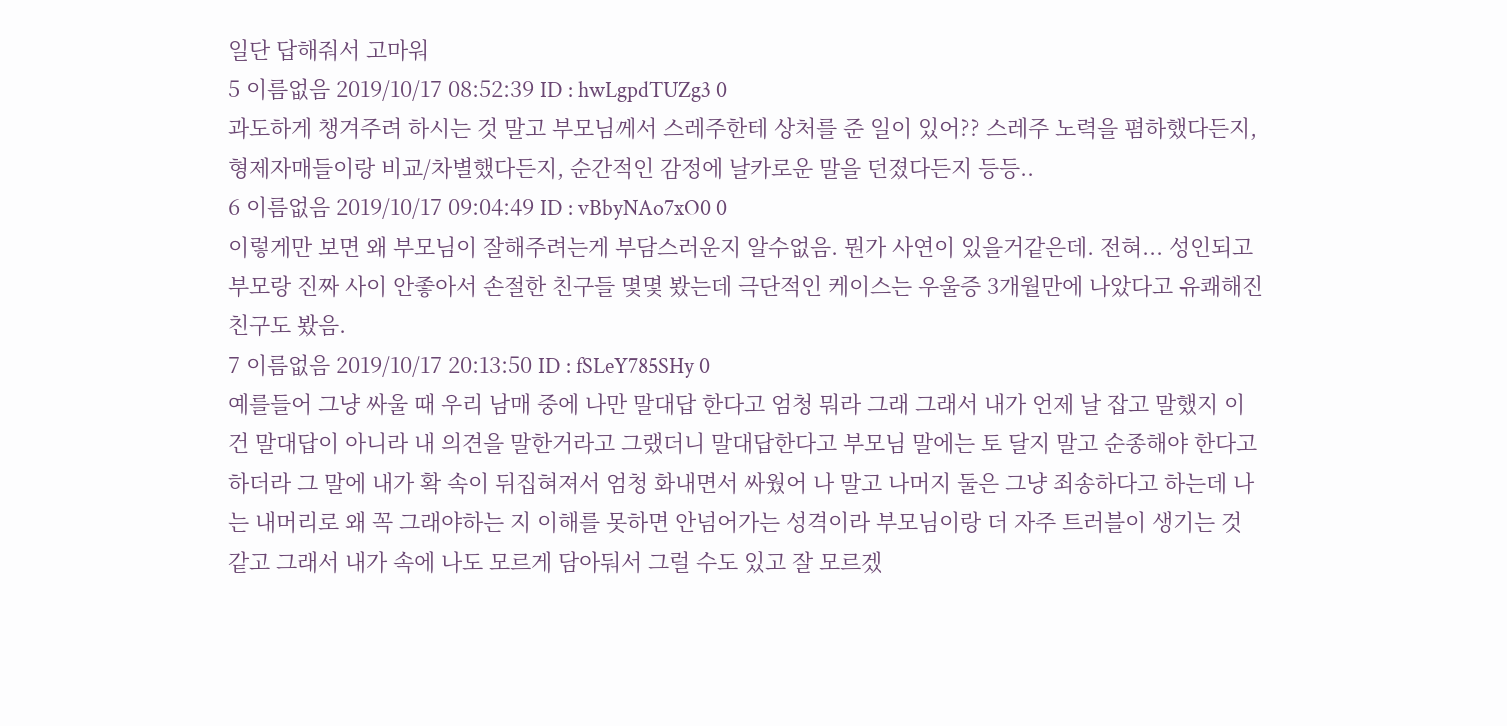일단 답해줘서 고마워
5 이름없음 2019/10/17 08:52:39 ID : hwLgpdTUZg3 0
과도하게 챙겨주려 하시는 것 말고 부모님께서 스레주한테 상처를 준 일이 있어?? 스레주 노력을 폄하했다든지, 형제자매들이랑 비교/차별했다든지, 순간적인 감정에 날카로운 말을 던졌다든지 등등..
6 이름없음 2019/10/17 09:04:49 ID : vBbyNAo7xO0 0
이렇게만 보면 왜 부모님이 잘해주려는게 부담스러운지 알수없음. 뭔가 사연이 있을거같은데. 전혀... 성인되고 부모랑 진짜 사이 안좋아서 손절한 친구들 몇몇 봤는데 극단적인 케이스는 우울증 3개월만에 나았다고 유쾌해진 친구도 봤음.
7 이름없음 2019/10/17 20:13:50 ID : fSLeY785SHy 0
예를들어 그냥 싸울 때 우리 남매 중에 나만 말대답 한다고 엄청 뭐라 그래 그래서 내가 언제 날 잡고 말했지 이건 말대답이 아니라 내 의견을 말한거라고 그랬더니 말대답한다고 부모님 말에는 토 달지 말고 순종해야 한다고 하더라 그 말에 내가 확 속이 뒤집혀져서 엄청 화내면서 싸웠어 나 말고 나머지 둘은 그냥 죄송하다고 하는데 나는 내머리로 왜 꼭 그래야하는 지 이해를 못하면 안넘어가는 성격이라 부모님이랑 더 자주 트러블이 생기는 것 같고 그래서 내가 속에 나도 모르게 담아둬서 그럴 수도 있고 잘 모르겠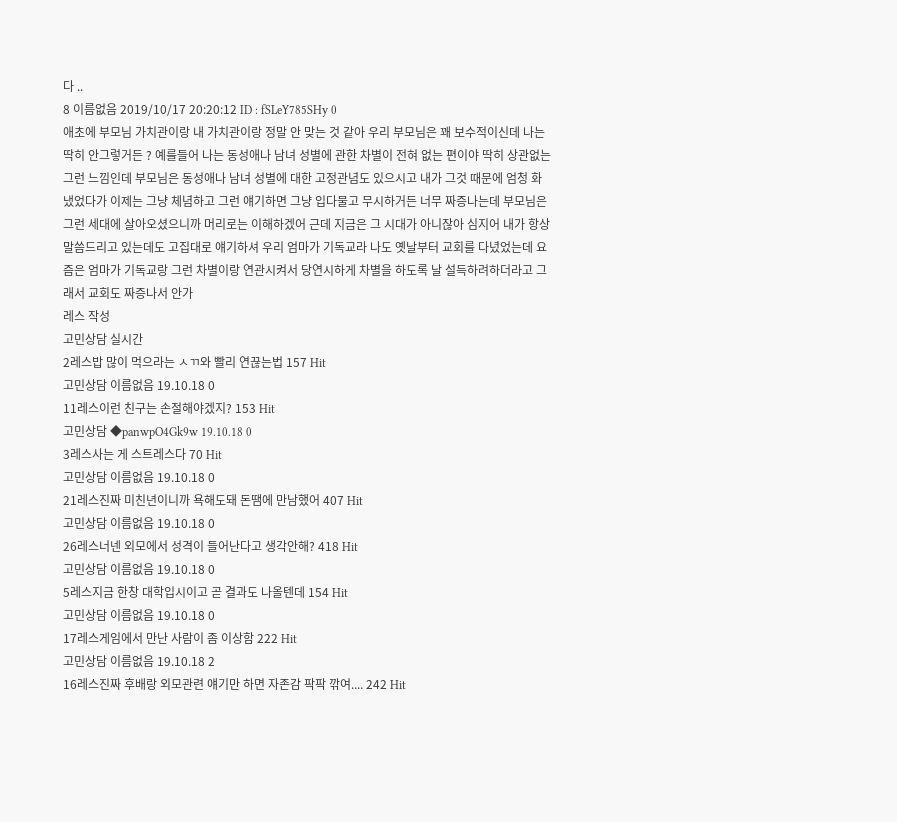다 ..
8 이름없음 2019/10/17 20:20:12 ID : fSLeY785SHy 0
애초에 부모님 가치관이랑 내 가치관이랑 정말 안 맞는 것 같아 우리 부모님은 꽤 보수적이신데 나는 딱히 안그렇거든 ? 예를들어 나는 동성애나 남녀 성별에 관한 차별이 전혀 없는 편이야 딱히 상관없는 그런 느낌인데 부모님은 동성애나 남녀 성별에 대한 고정관념도 있으시고 내가 그것 때문에 엄청 화냈었다가 이제는 그냥 체념하고 그런 얘기하면 그냥 입다물고 무시하거든 너무 짜증나는데 부모님은 그런 세대에 살아오셨으니까 머리로는 이해하겠어 근데 지금은 그 시대가 아니잖아 심지어 내가 항상 말씀드리고 있는데도 고집대로 얘기하셔 우리 엄마가 기독교라 나도 옛날부터 교회를 다녔었는데 요즘은 엄마가 기독교랑 그런 차별이랑 연관시켜서 당연시하게 차별을 하도록 날 설득하려하더라고 그래서 교회도 짜증나서 안가
레스 작성
고민상담 실시간
2레스밥 많이 먹으라는 ㅅㄲ와 빨리 연끊는법 157 Hit
고민상담 이름없음 19.10.18 0
11레스이런 친구는 손절해야겠지? 153 Hit
고민상담 ◆panwpO4Gk9w 19.10.18 0
3레스사는 게 스트레스다 70 Hit
고민상담 이름없음 19.10.18 0
21레스진짜 미친년이니까 욕해도돼 돈땜에 만남했어 407 Hit
고민상담 이름없음 19.10.18 0
26레스너넨 외모에서 성격이 들어난다고 생각안해? 418 Hit
고민상담 이름없음 19.10.18 0
5레스지금 한창 대학입시이고 곧 결과도 나올텐데 154 Hit
고민상담 이름없음 19.10.18 0
17레스게임에서 만난 사람이 좀 이상함 222 Hit
고민상담 이름없음 19.10.18 2
16레스진짜 후배랑 외모관련 얘기만 하면 자존감 팍팍 깎여.... 242 Hit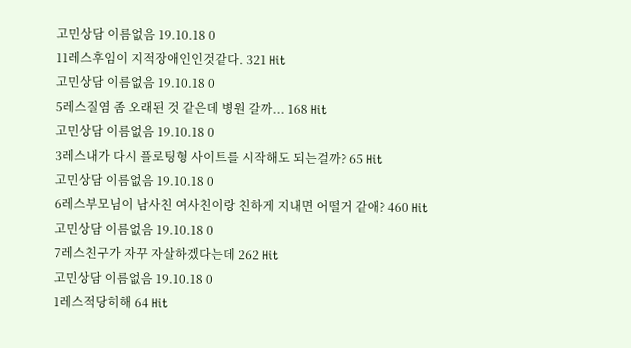고민상담 이름없음 19.10.18 0
11레스후임이 지적장애인인것같다. 321 Hit
고민상담 이름없음 19.10.18 0
5레스질염 좀 오래된 것 같은데 병원 갈까... 168 Hit
고민상담 이름없음 19.10.18 0
3레스내가 다시 플로팅형 사이트를 시작해도 되는걸까? 65 Hit
고민상담 이름없음 19.10.18 0
6레스부모님이 남사친 여사친이랑 친하게 지내면 어떨거 같애? 460 Hit
고민상담 이름없음 19.10.18 0
7레스친구가 자꾸 자살하겠다는데 262 Hit
고민상담 이름없음 19.10.18 0
1레스적당히해 64 Hit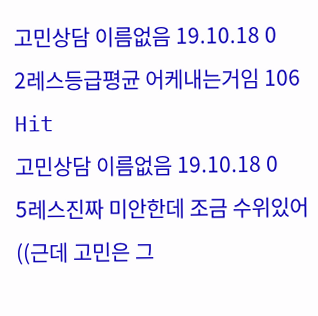고민상담 이름없음 19.10.18 0
2레스등급평균 어케내는거임 106 Hit
고민상담 이름없음 19.10.18 0
5레스진짜 미안한데 조금 수위있어((근데 고민은 그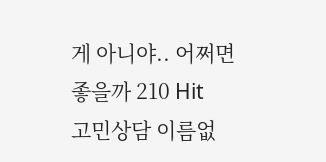게 아니야.. 어쩌면 좋을까 210 Hit
고민상담 이름없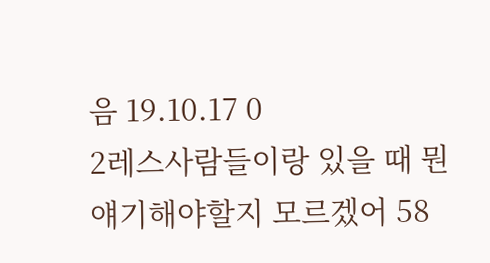음 19.10.17 0
2레스사람들이랑 있을 때 뭔얘기해야할지 모르겠어 58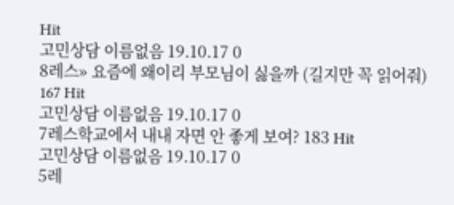Hit
고민상담 이름없음 19.10.17 0
8레스» 요즘에 왜이리 부모님이 싫을까 (길지만 꼭 읽어줘) 167 Hit
고민상담 이름없음 19.10.17 0
7레스학교에서 내내 자면 안 좋게 보여? 183 Hit
고민상담 이름없음 19.10.17 0
5레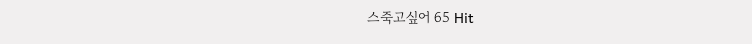스죽고싶어 65 Hit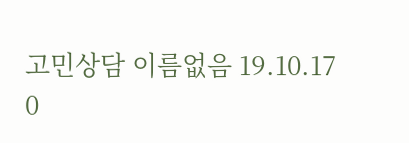고민상담 이름없음 19.10.17 0